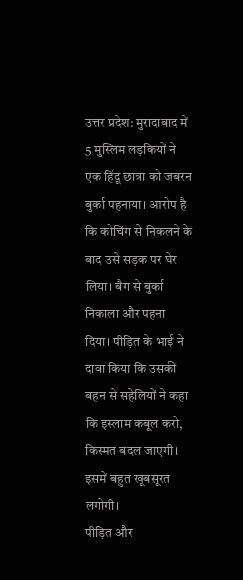उत्तर प्रदेश: मुरादाबाद में 5 मुस्लिम लड़कियों ने एक हिंदू छात्रा को जबरन बुर्का पहनाया। आरोप है कि कोचिंग से निकलने के बाद उसे सड़क पर घेर लिया। बैग से बुर्का निकाला और पहना दिया। पीड़ित के भाई ने दावा किया कि उसकी बहन से सहेलियों ने कहा कि इस्लाम कबूल करो, किस्मत बदल जाएगी। इसमें बहुत खूबसूरत लगोगी।
पीड़ित और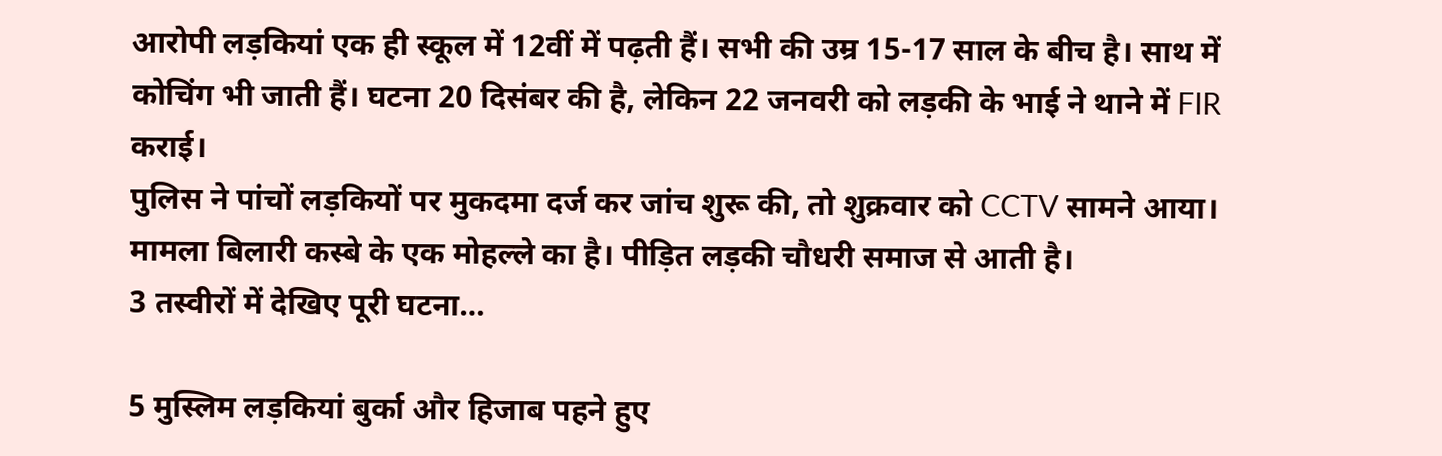आरोपी लड़कियां एक ही स्कूल में 12वीं में पढ़ती हैं। सभी की उम्र 15-17 साल के बीच है। साथ में कोचिंग भी जाती हैं। घटना 20 दिसंबर की है, लेकिन 22 जनवरी को लड़की के भाई ने थाने में FIR कराई।
पुलिस ने पांचों लड़कियों पर मुकदमा दर्ज कर जांच शुरू की, तो शुक्रवार को CCTV सामने आया। मामला बिलारी कस्बे के एक मोहल्ले का है। पीड़ित लड़की चौधरी समाज से आती है।
3 तस्वीरों में देखिए पूरी घटना…

5 मुस्लिम लड़कियां बुर्का और हिजाब पहने हुए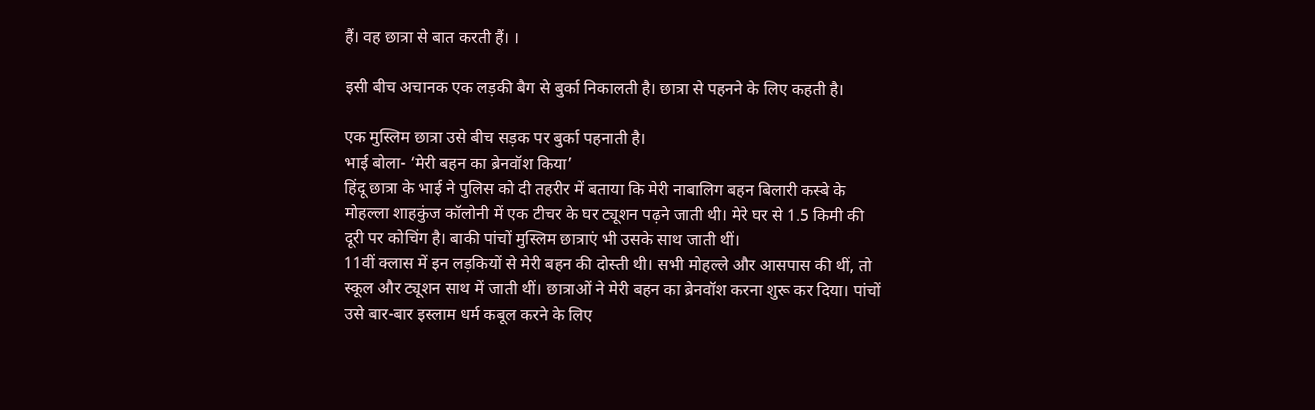हैं। वह छात्रा से बात करती हैं। ।

इसी बीच अचानक एक लड़की बैग से बुर्का निकालती है। छात्रा से पहनने के लिए कहती है।

एक मुस्लिम छात्रा उसे बीच सड़क पर बुर्का पहनाती है।
भाई बोला- ‘मेरी बहन का ब्रेनवॉश किया’
हिंदू छात्रा के भाई ने पुलिस को दी तहरीर में बताया कि मेरी नाबालिग बहन बिलारी कस्बे के मोहल्ला शाहकुंज कॉलोनी में एक टीचर के घर ट्यूशन पढ़ने जाती थी। मेरे घर से 1.5 किमी की दूरी पर कोचिंग है। बाकी पांचों मुस्लिम छात्राएं भी उसके साथ जाती थीं।
11वीं क्लास में इन लड़कियों से मेरी बहन की दोस्ती थी। सभी मोहल्ले और आसपास की थीं, तो स्कूल और ट्यूशन साथ में जाती थीं। छात्राओं ने मेरी बहन का ब्रेनवॉश करना शुरू कर दिया। पांचों उसे बार-बार इस्लाम धर्म कबूल करने के लिए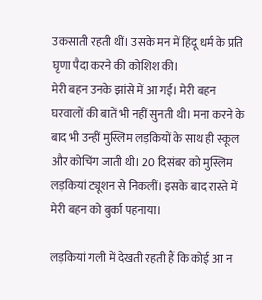उकसाती रहती थीं। उसके मन में हिंदू धर्म के प्रति घृणा पैदा करने की कोशिश की।
मेरी बहन उनके झांसे में आ गई। मेरी बहन घरवालों की बातें भी नहीं सुनती थी। मना करने के बाद भी उन्हीं मुस्लिम लड़कियों के साथ ही स्कूल और कोचिंग जाती थी। 20 दिसंबर को मुस्लिम लड़कियां ट्यूशन से निकलीं। इसके बाद रास्ते में मेरी बहन को बुर्का पहनाया।

लड़कियां गली में देखती रहती हैं कि कोई आ न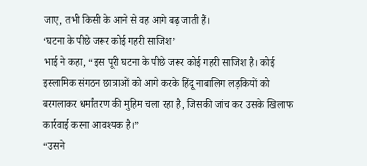जाए, तभी किसी के आने से वह आगे बढ़ जाती हैं।
‘घटना के पीछे जरूर कोई गहरी साजिश’
भाई ने कहा, “इस पूरी घटना के पीछे जरूर कोई गहरी साजिश है। कोई इस्लामिक संगठन छात्राओं को आगे करके हिंदू नाबालिग लड़कियों को बरगलाकर धर्मांतरण की मुहिम चला रहा है, जिसकी जांच कर उसके खिलाफ कार्रवाई करना आवश्यक है।”
“उसने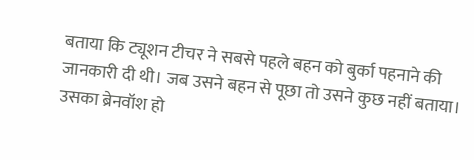बताया कि ट्यूशन टीचर ने सबसे पहले बहन को बुर्का पहनाने की जानकारी दी थी। जब उसने बहन से पूछा तो उसने कुछ नहीं बताया। उसका ब्रेनवॉश हो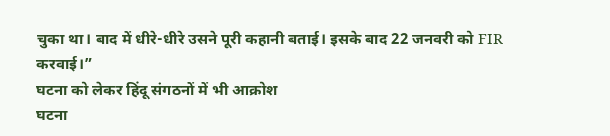चुका था। बाद में धीरे-धीरे उसने पूरी कहानी बताई। इसके बाद 22 जनवरी को FIR करवाई।”
घटना को लेकर हिंदू संगठनों में भी आक्रोश
घटना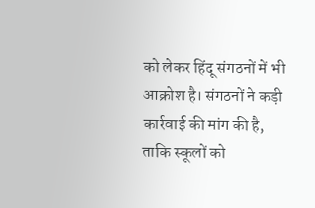को लेकर हिंदू संगठनों में भी आक्रोश है। संगठनों ने कड़ी कार्रवाई की मांग की है, ताकि स्कूलों को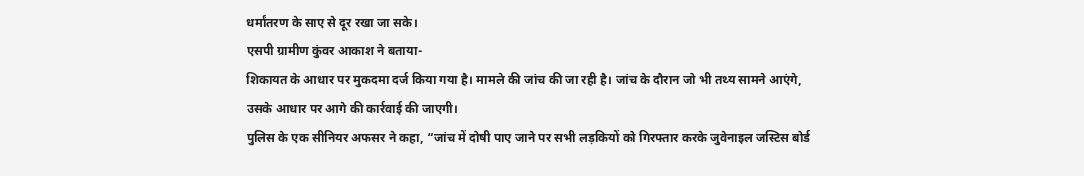धर्मांतरण के साए से दूर रखा जा सके।
एसपी ग्रामीण कुंवर आकाश ने बताया-
शिकायत के आधार पर मुकदमा दर्ज किया गया है। मामले की जांच की जा रही है। जांच के दौरान जो भी तथ्य सामने आएंगे, उसके आधार पर आगे की कार्रवाई की जाएगी।
पुलिस के एक सीनियर अफसर ने कहा, “जांच में दोषी पाए जाने पर सभी लड़कियों को गिरफ्तार करके जुवेनाइल जस्टिस बोर्ड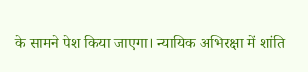के सामने पेश किया जाएगा। न्यायिक अभिरक्षा में शांति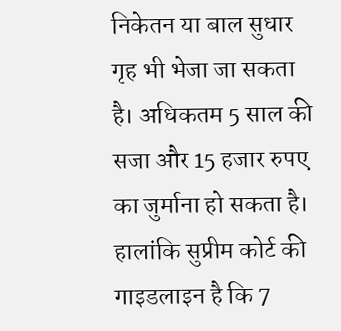निकेतन या बाल सुधार गृह भी भेजा जा सकता है। अधिकतम 5 साल की सजा और 15 हजार रुपए का जुर्माना हो सकता है। हालांकि सुप्रीम कोर्ट की गाइडलाइन है कि 7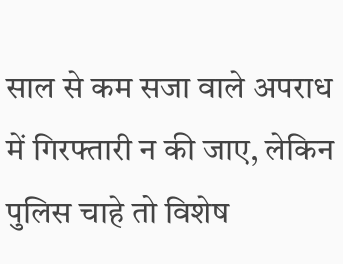साल से कम सजा वाले अपराध में गिरफ्तारी न की जाए, लेकिन पुलिस चाहे तो विशेष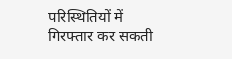परिस्थितियों में गिरफ्तार कर सकती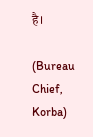है।

(Bureau Chief, Korba)